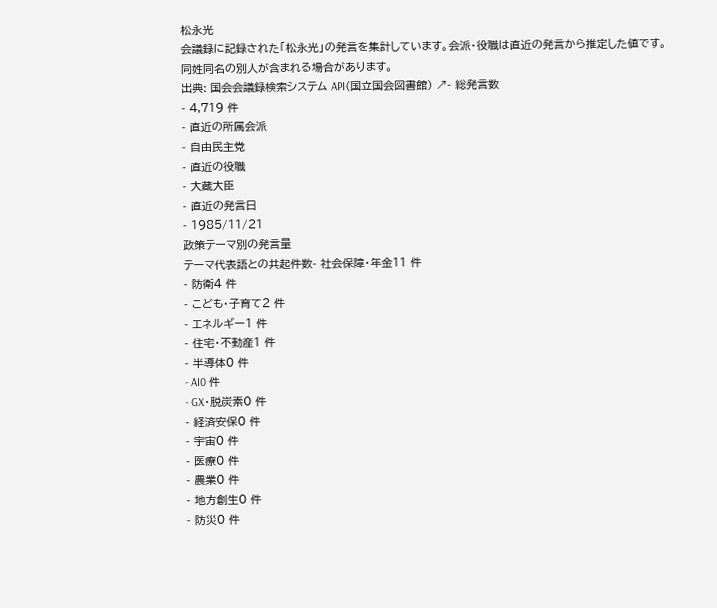松永光
会議録に記録された「松永光」の発言を集計しています。会派・役職は直近の発言から推定した値です。同姓同名の別人が含まれる場合があります。
出典: 国会会議録検索システム API(国立国会図書館) ↗- 総発言数
- 4,719 件
- 直近の所属会派
- 自由民主党
- 直近の役職
- 大蔵大臣
- 直近の発言日
- 1985/11/21
政策テーマ別の発言量
テーマ代表語との共起件数- 社会保障・年金11 件
- 防衛4 件
- こども・子育て2 件
- エネルギー1 件
- 住宅・不動産1 件
- 半導体0 件
- AI0 件
- GX・脱炭素0 件
- 経済安保0 件
- 宇宙0 件
- 医療0 件
- 農業0 件
- 地方創生0 件
- 防災0 件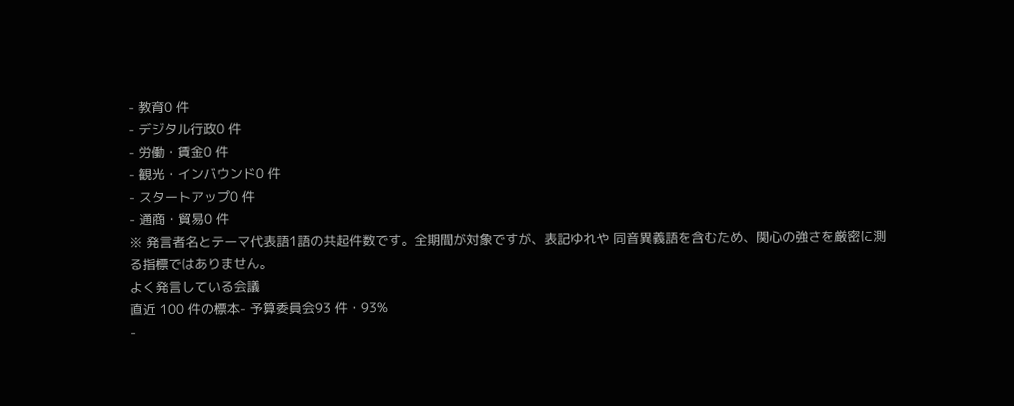- 教育0 件
- デジタル行政0 件
- 労働・賃金0 件
- 観光・インバウンド0 件
- スタートアップ0 件
- 通商・貿易0 件
※ 発言者名とテーマ代表語1語の共起件数です。全期間が対象ですが、表記ゆれや 同音異義語を含むため、関心の強さを厳密に測る指標ではありません。
よく発言している会議
直近 100 件の標本- 予算委員会93 件・93%
-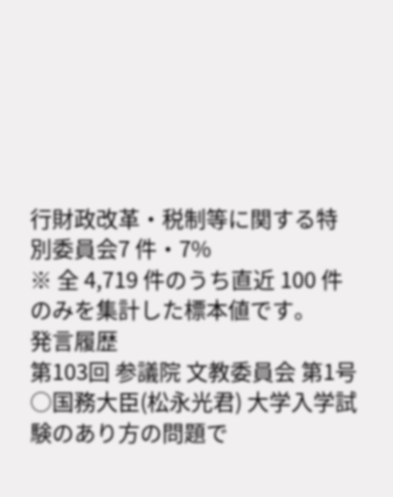行財政改革・税制等に関する特別委員会7 件・7%
※ 全 4,719 件のうち直近 100 件のみを集計した標本値です。
発言履歴
第103回 参議院 文教委員会 第1号
○国務大臣(松永光君) 大学入学試験のあり方の問題で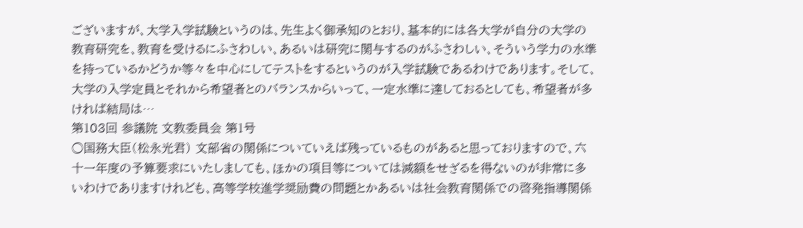ございますが、大学入学試験というのは、先生よく御承知のとおり、基本的には各大学が自分の大学の教育研究を、教育を受けるにふさわしい、あるいは研究に関与するのがふさわしい、そういう学力の水準を持っているかどうか等々を中心にしてテストをするというのが入学試験であるわけであります。そして、大学の入学定員とそれから希望者とのバランスからいって、一定水準に達しておるとしても、希望者が多ければ結局は…
第103回 参議院 文教委員会 第1号
○国務大臣(松永光君) 文部省の関係についていえば残っているものがあると思っておりますので、六十一年度の予算要求にいたしましても、ほかの項目等については減額をせざるを得ないのが非常に多いわけでありますけれども、高等学校進学奨励費の問題とかあるいは社会教育関係での啓発指導関係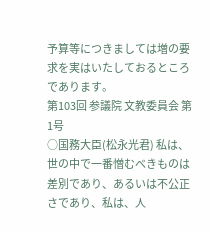予算等につきましては増の要求を実はいたしておるところであります。
第103回 参議院 文教委員会 第1号
○国務大臣(松永光君) 私は、世の中で一番憎むべきものは差別であり、あるいは不公正さであり、私は、人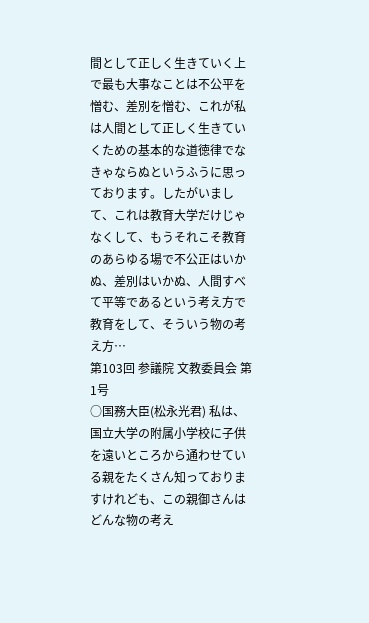間として正しく生きていく上で最も大事なことは不公平を憎む、差別を憎む、これが私は人間として正しく生きていくための基本的な道徳律でなきゃならぬというふうに思っております。したがいまして、これは教育大学だけじゃなくして、もうそれこそ教育のあらゆる場で不公正はいかぬ、差別はいかぬ、人間すべて平等であるという考え方で教育をして、そういう物の考え方…
第103回 参議院 文教委員会 第1号
○国務大臣(松永光君) 私は、国立大学の附属小学校に子供を遠いところから通わせている親をたくさん知っておりますけれども、この親御さんはどんな物の考え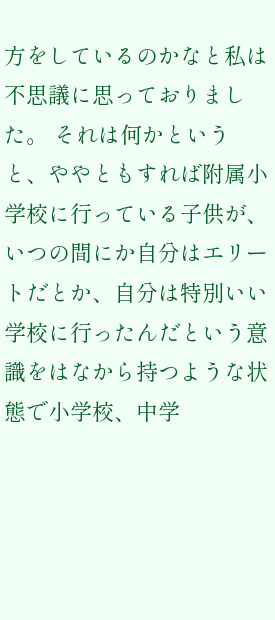方をしているのかなと私は不思議に思っておりました。 それは何かというと、ややともすれば附属小学校に行っている子供が、いつの間にか自分はエリートだとか、自分は特別いい学校に行ったんだという意識をはなから持つような状態で小学校、中学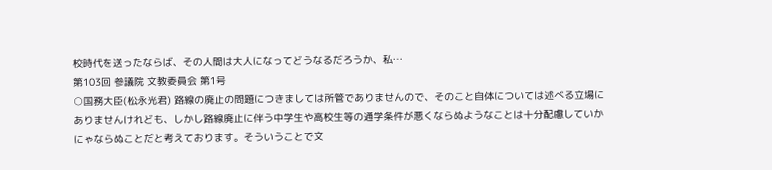校時代を送ったならば、その人間は大人になってどうなるだろうか、私…
第103回 参議院 文教委員会 第1号
○国務大臣(松永光君) 路線の廃止の問題につきましては所管でありませんので、そのこと自体については述べる立場にありませんけれども、しかし路線廃止に伴う中学生や高校生等の通学条件が悪くならぬようなことは十分配慮していかにゃならぬことだと考えております。そういうことで文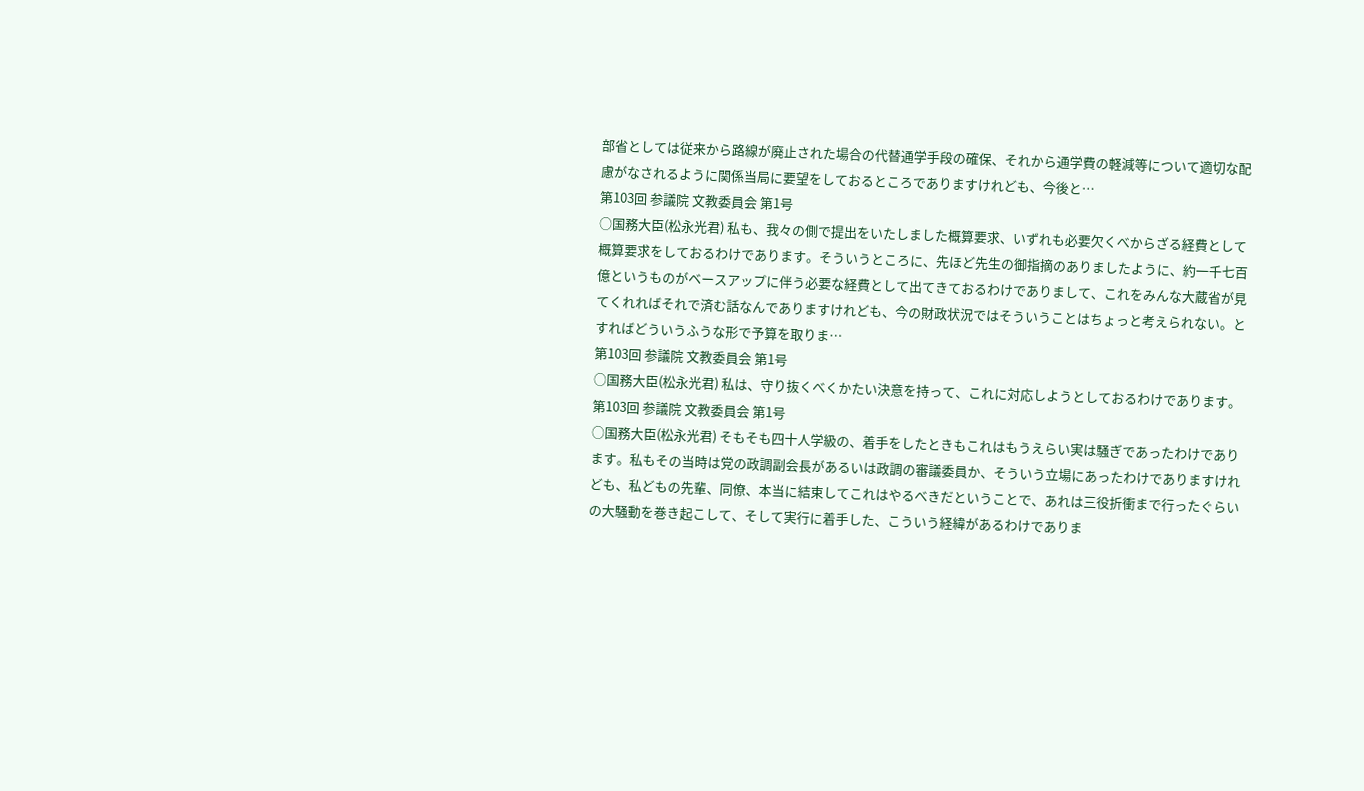部省としては従来から路線が廃止された場合の代替通学手段の確保、それから通学費の軽減等について適切な配慮がなされるように関係当局に要望をしておるところでありますけれども、今後と…
第103回 参議院 文教委員会 第1号
○国務大臣(松永光君) 私も、我々の側で提出をいたしました概算要求、いずれも必要欠くべからざる経費として概算要求をしておるわけであります。そういうところに、先ほど先生の御指摘のありましたように、約一千七百億というものがベースアップに伴う必要な経費として出てきておるわけでありまして、これをみんな大蔵省が見てくれればそれで済む話なんでありますけれども、今の財政状況ではそういうことはちょっと考えられない。とすればどういうふうな形で予算を取りま…
第103回 参議院 文教委員会 第1号
○国務大臣(松永光君) 私は、守り抜くべくかたい決意を持って、これに対応しようとしておるわけであります。
第103回 参議院 文教委員会 第1号
○国務大臣(松永光君) そもそも四十人学級の、着手をしたときもこれはもうえらい実は騒ぎであったわけであります。私もその当時は党の政調副会長があるいは政調の審議委員か、そういう立場にあったわけでありますけれども、私どもの先輩、同僚、本当に結束してこれはやるべきだということで、あれは三役折衝まで行ったぐらいの大騒動を巻き起こして、そして実行に着手した、こういう経緯があるわけでありま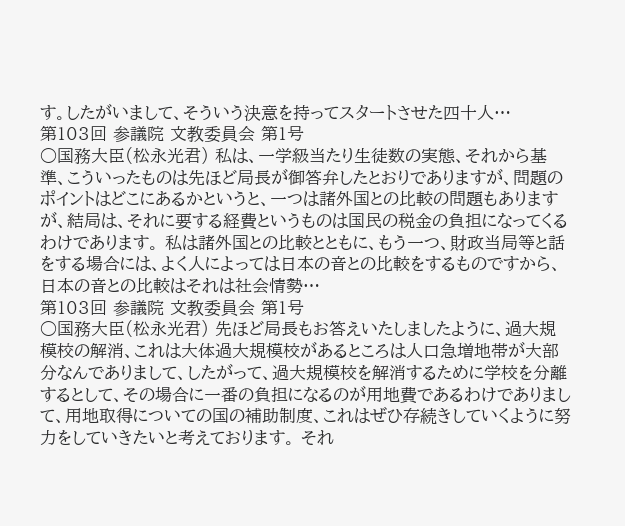す。したがいまして、そういう決意を持ってスタートさせた四十人…
第103回 参議院 文教委員会 第1号
○国務大臣(松永光君) 私は、一学級当たり生徒数の実態、それから基準、こういったものは先ほど局長が御答弁したとおりでありますが、問題のポイントはどこにあるかというと、一つは諸外国との比較の問題もありますが、結局は、それに要する経費というものは国民の税金の負担になってくるわけであります。 私は諸外国との比較とともに、もう一つ、財政当局等と話をする場合には、よく人によっては日本の音との比較をするものですから、日本の音との比較はそれは社会情勢…
第103回 参議院 文教委員会 第1号
○国務大臣(松永光君) 先ほど局長もお答えいたしましたように、過大規模校の解消、これは大体過大規模校があるところは人口急増地帯が大部分なんでありまして、したがって、過大規模校を解消するために学校を分離するとして、その場合に一番の負担になるのが用地費であるわけでありまして、用地取得についての国の補助制度、これはぜひ存続きしていくように努力をしていきたいと考えております。 それ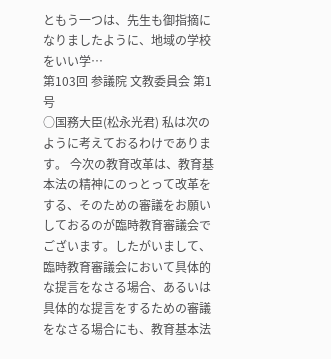ともう一つは、先生も御指摘になりましたように、地域の学校をいい学…
第103回 参議院 文教委員会 第1号
○国務大臣(松永光君) 私は次のように考えておるわけであります。 今次の教育改革は、教育基本法の精神にのっとって改革をする、そのための審議をお願いしておるのが臨時教育審議会でございます。したがいまして、臨時教育審議会において具体的な提言をなさる場合、あるいは具体的な提言をするための審議をなさる場合にも、教育基本法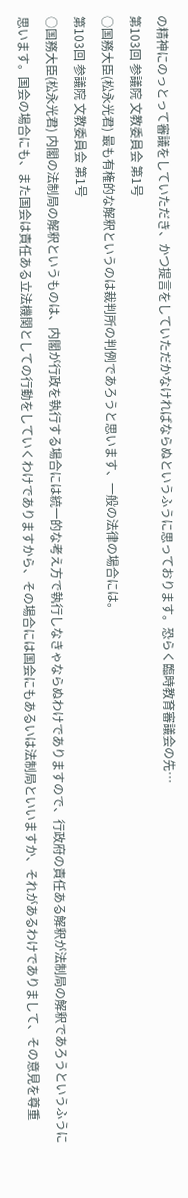の精神にのっとって審議をしていただき、かつ提言をしていただかなければならぬというふうに思っております。恐らく臨時教育審議会の先…
第103回 参議院 文教委員会 第1号
○国務大臣(松永光君) 最も有権的な解釈というのは裁判所の判例であろうと思います、一般の法律の場合には。
第103回 参議院 文教委員会 第1号
○国務大臣(松永光君) 内閣の法制局の解釈というものは、内閣が行政を執行する場合には統一的な考え方で執行しなきゃならぬわけでありますので、行政府の責任ある解釈が法制局の解釈であろうというふうに思います。国会の場合にも、また国会は責任ある立法機関としての行動をしていくわけでありますから、その場合には国会にもあるいは法制局といいますか、それがあるわけでありまして、その意見を尊重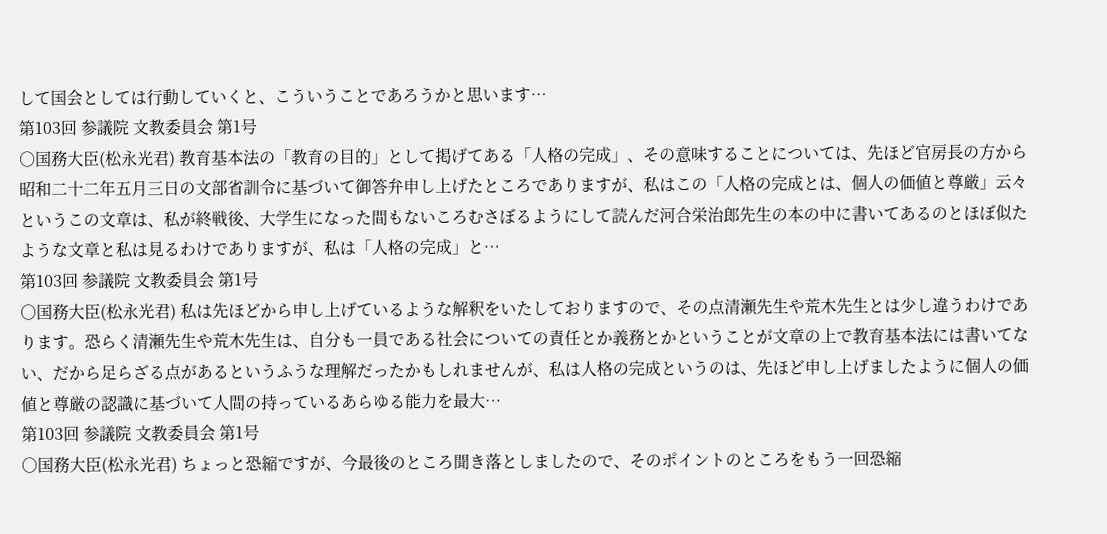して国会としては行動していくと、こういうことであろうかと思います…
第103回 参議院 文教委員会 第1号
○国務大臣(松永光君) 教育基本法の「教育の目的」として掲げてある「人格の完成」、その意味することについては、先ほど官房長の方から昭和二十二年五月三日の文部省訓令に基づいて御答弁申し上げたところでありますが、私はこの「人格の完成とは、個人の価値と尊厳」云々というこの文章は、私が終戦後、大学生になった間もないころむさぼるようにして読んだ河合栄治郎先生の本の中に書いてあるのとほぼ似たような文章と私は見るわけでありますが、私は「人格の完成」と…
第103回 参議院 文教委員会 第1号
○国務大臣(松永光君) 私は先ほどから申し上げているような解釈をいたしておりますので、その点清瀬先生や荒木先生とは少し違うわけであります。恐らく清瀬先生や荒木先生は、自分も一員である社会についての責任とか義務とかということが文章の上で教育基本法には書いてない、だから足らざる点があるというふうな理解だったかもしれませんが、私は人格の完成というのは、先ほど申し上げましたように個人の価値と尊厳の認識に基づいて人間の持っているあらゆる能力を最大…
第103回 参議院 文教委員会 第1号
○国務大臣(松永光君) ちょっと恐縮ですが、今最後のところ聞き落としましたので、そのポイントのところをもう一回恐縮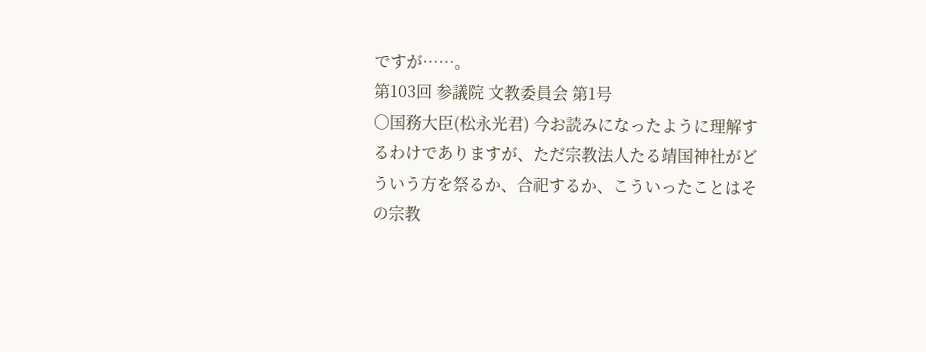ですが……。
第103回 参議院 文教委員会 第1号
○国務大臣(松永光君) 今お読みになったように理解するわけでありますが、ただ宗教法人たる靖国神社がどういう方を祭るか、合祀するか、こういったことはその宗教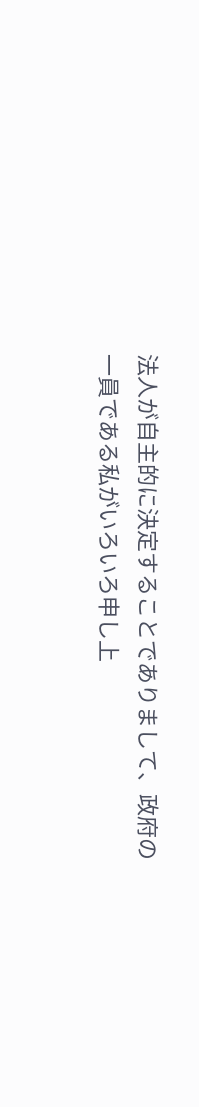法人が自主的に決定することでありまして、政府の一員である私がいろいろ申し上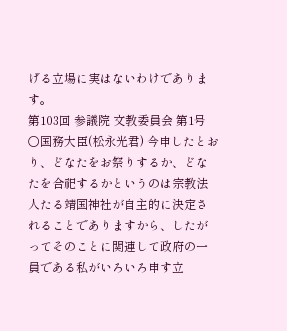げる立場に実はないわけであります。
第103回 参議院 文教委員会 第1号
○国務大臣(松永光君) 今申したとおり、どなたをお祭りするか、どなたを合祀するかというのは宗教法人たる靖国神社が自主的に決定されることでありますから、したがってそのことに関連して政府の一員である私がいろいろ申す立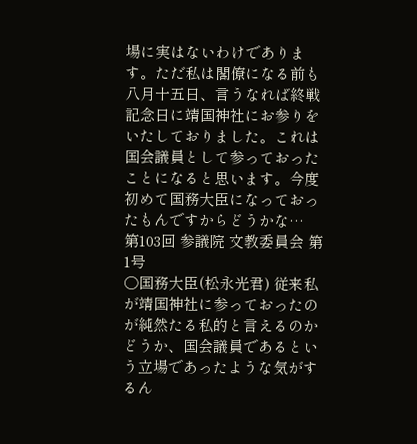場に実はないわけであります。ただ私は閣僚になる前も八月十五日、言うなれば終戦記念日に靖国神社にお参りをいたしておりました。これは国会議員として参っておったことになると思います。今度初めて国務大臣になっておったもんですからどうかな…
第103回 参議院 文教委員会 第1号
○国務大臣(松永光君) 従来私が靖国神社に参っておったのが純然たる私的と言えるのかどうか、国会議員であるという立場であったような気がするん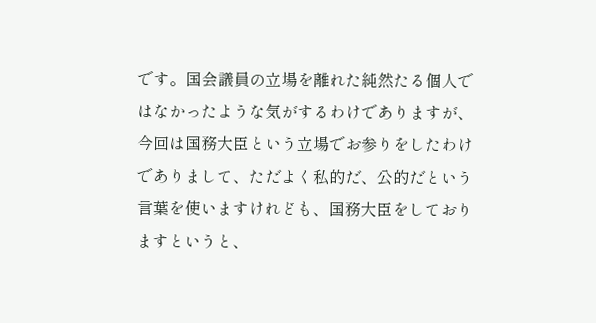です。国会議員の立場を離れた純然たる個人ではなかったような気がするわけでありますが、今回は国務大臣という立場でお参りをしたわけでありまして、ただよく私的だ、公的だという言葉を使いますけれども、国務大臣をしておりますというと、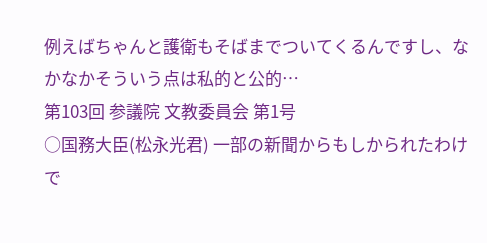例えばちゃんと護衛もそばまでついてくるんですし、なかなかそういう点は私的と公的…
第103回 参議院 文教委員会 第1号
○国務大臣(松永光君) 一部の新聞からもしかられたわけで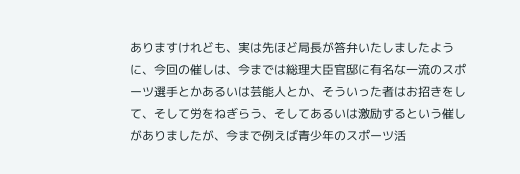ありますけれども、実は先ほど局長が答弁いたしましたように、今回の催しは、今までは総理大臣官邸に有名な一流のスポーツ選手とかあるいは芸能人とか、そういった者はお招きをして、そして労をねぎらう、そしてあるいは激励するという催しがありましたが、今まで例えば青少年のスポーツ活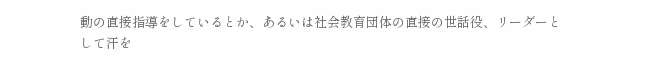動の直接指導をしているとか、あるいは社会教育団体の直接の世話役、リーダーとして汗を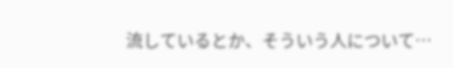流しているとか、そういう人について…